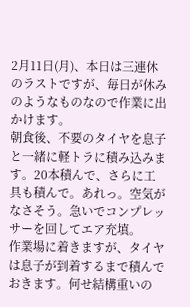2月11日(月)、本日は三連休のラストですが、毎日が休みのようなものなので作業に出かけます。
朝食後、不要のタイヤを息子と一緒に軽トラに積み込みます。20本積んで、さらに工具も積んで。あれっ。空気がなさそう。急いでコンプレッサーを回してエア充填。
作業場に着きますが、タイヤは息子が到着するまで積んでおきます。何せ結構重いの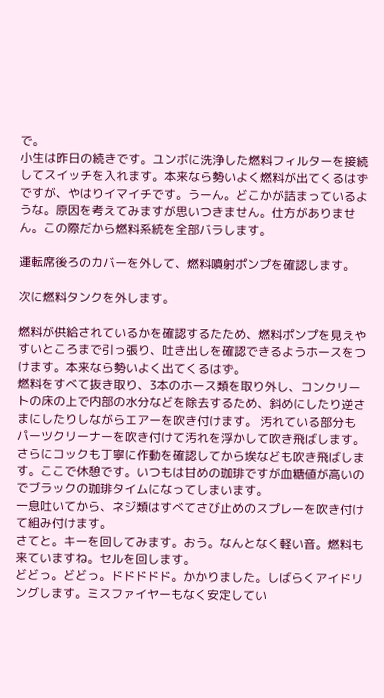で。
小生は昨日の続きです。ユンボに洗浄した燃料フィルターを接続してスイッチを入れます。本来なら勢いよく燃料が出てくるはずですが、やはりイマイチです。うーん。どこかが詰まっているような。原因を考えてみますが思いつきません。仕方がありません。この際だから燃料系統を全部バラします。

運転席後ろのカバーを外して、燃料噴射ポンプを確認します。

次に燃料タンクを外します。

燃料が供給されているかを確認するたため、燃料ポンプを見えやすいところまで引っ張り、吐き出しを確認できるようホースをつけます。本来なら勢いよく出てくるはず。
燃料をすべて抜き取り、3本のホース類を取り外し、コンクリートの床の上で内部の水分などを除去するため、斜めにしたり逆さまにしたりしながらエアーを吹き付けます。 汚れている部分もパーツクリーナーを吹き付けて汚れを浮かして吹き飛ばします。さらにコックも丁寧に作動を確認してから埃なども吹き飛ばします。ここで休憩です。いつもは甘めの珈琲ですが血糖値が高いのでブラックの珈琲タイムになってしまいます。
一息吐いてから、ネジ類はすべてさび止めのスプレーを吹き付けて組み付けます。
さてと。キーを回してみます。おう。なんとなく軽い音。燃料も来ていますね。セルを回します。
どどっ。どどっ。ドドドドド。かかりました。しばらくアイドリングします。ミスファイヤーもなく安定してい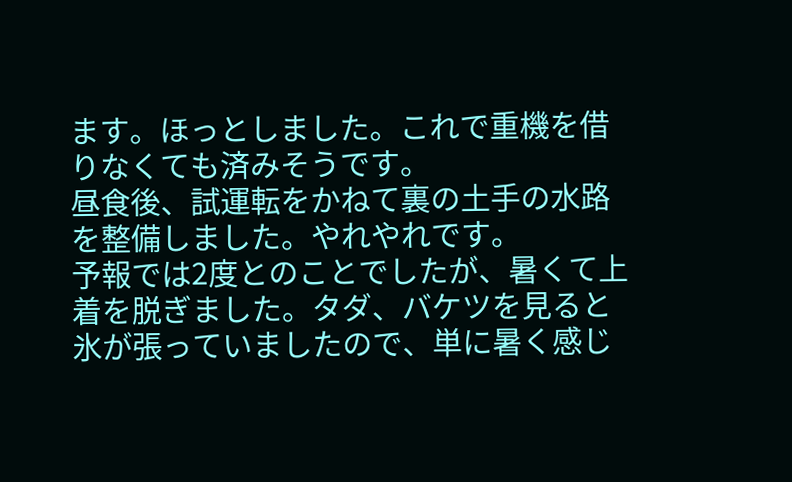ます。ほっとしました。これで重機を借りなくても済みそうです。
昼食後、試運転をかねて裏の土手の水路を整備しました。やれやれです。
予報では2度とのことでしたが、暑くて上着を脱ぎました。タダ、バケツを見ると氷が張っていましたので、単に暑く感じ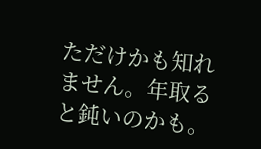ただけかも知れません。年取ると鈍いのかも。